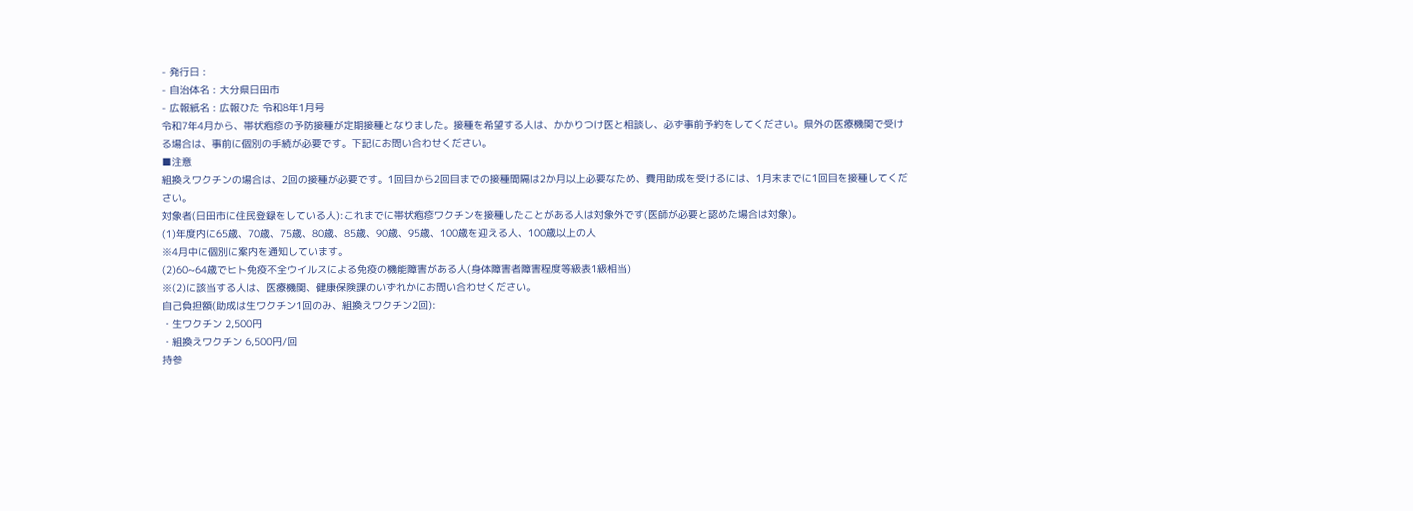- 発行日 :
- 自治体名 : 大分県日田市
- 広報紙名 : 広報ひた 令和8年1月号
令和7年4月から、帯状疱疹の予防接種が定期接種となりました。接種を希望する人は、かかりつけ医と相談し、必ず事前予約をしてください。県外の医療機関で受ける場合は、事前に個別の手続が必要です。下記にお問い合わせください。
■注意
組換えワクチンの場合は、2回の接種が必要です。1回目から2回目までの接種間隔は2か月以上必要なため、費用助成を受けるには、1月末までに1回目を接種してください。
対象者(日田市に住民登録をしている人):これまでに帯状疱疹ワクチンを接種したことがある人は対象外です(医師が必要と認めた場合は対象)。
(1)年度内に65歳、70歳、75歳、80歳、85歳、90歳、95歳、100歳を迎える人、100歳以上の人
※4月中に個別に案内を通知しています。
(2)60~64歳でヒト免疫不全ウイルスによる免疫の機能障害がある人(身体障害者障害程度等級表1級相当)
※(2)に該当する人は、医療機関、健康保険課のいずれかにお問い合わせください。
自己負担額(助成は生ワクチン1回のみ、組換えワクチン2回):
・生ワクチン 2,500円
・組換えワクチン 6,500円/回
持参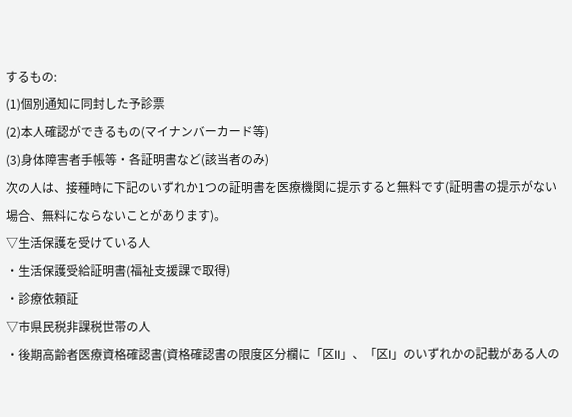するもの:
(1)個別通知に同封した予診票
(2)本人確認ができるもの(マイナンバーカード等)
(3)身体障害者手帳等・各証明書など(該当者のみ)
次の人は、接種時に下記のいずれか1つの証明書を医療機関に提示すると無料です(証明書の提示がない場合、無料にならないことがあります)。
▽生活保護を受けている人
・生活保護受給証明書(福祉支援課で取得)
・診療依頼証
▽市県民税非課税世帯の人
・後期高齢者医療資格確認書(資格確認書の限度区分欄に「区II」、「区I」のいずれかの記載がある人の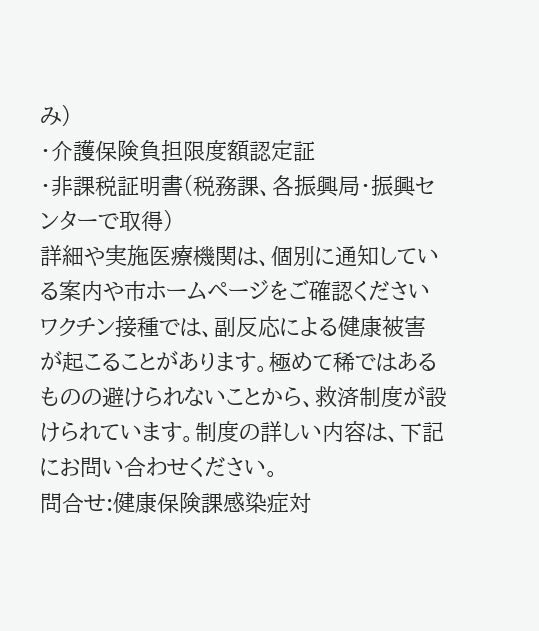み)
・介護保険負担限度額認定証
・非課税証明書(税務課、各振興局・振興センターで取得)
詳細や実施医療機関は、個別に通知している案内や市ホームページをご確認ください
ワクチン接種では、副反応による健康被害が起こることがあります。極めて稀ではあるものの避けられないことから、救済制度が設けられています。制度の詳しい内容は、下記にお問い合わせください。
問合せ:健康保険課感染症対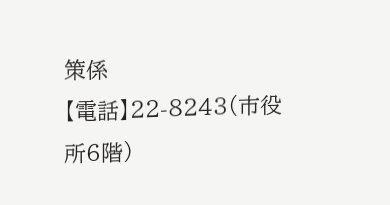策係
【電話】22-8243(市役所6階)